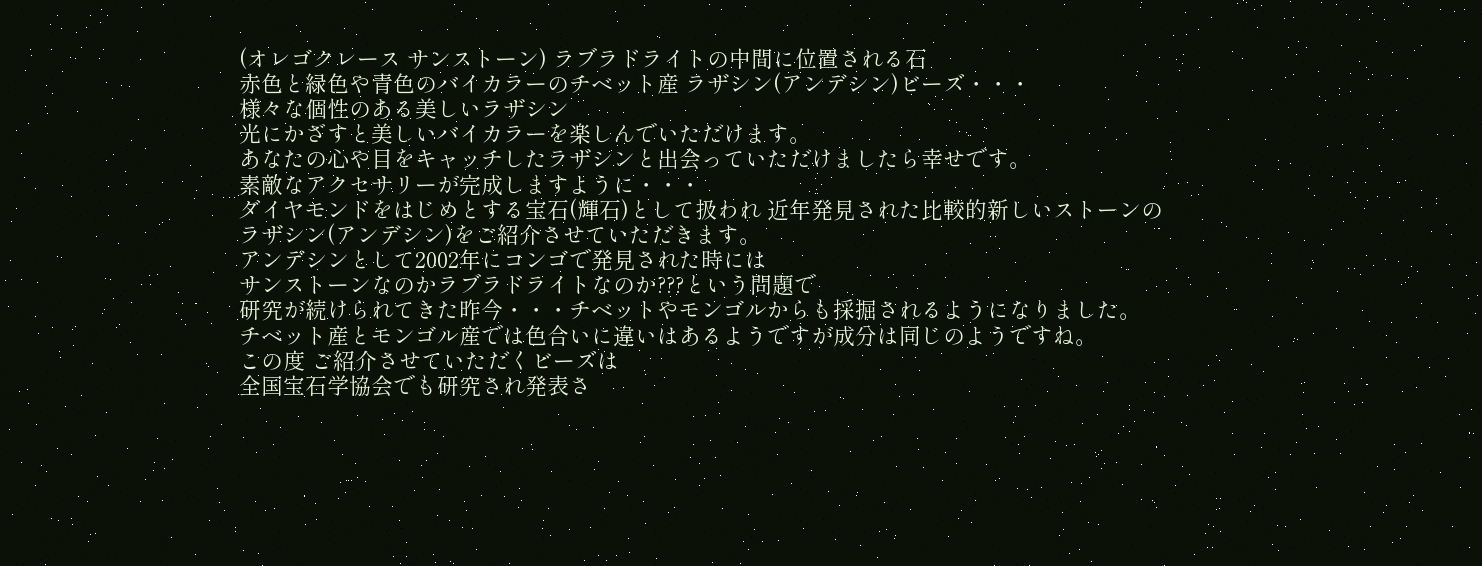(オレゴクレース サンストーン) ラブラドライトの中間に位置される石
赤色と緑色や青色のバイカラーのチベット産 ラザシン(アンデシン)ビーズ・・・
様々な個性のある美しいラザシン
光にかざすと美しいバイカラーを楽しんでいただけます。
あなたの心や目をキャッチしたラザシンと出会っていただけましたら幸せです。
素敵なアクセサリーが完成しますように・・・
ダイヤモンドをはじめとする宝石(輝石)として扱われ 近年発見された比較的新しいストーンの
ラザシン(アンデシン)をご紹介させていただきます。
アンデシンとして2002年にコンゴで発見された時には
サンストーンなのかラブラドライトなのか???という問題で
研究が続けられてきた昨今・・・チベットやモンゴルからも採掘されるようになりました。
チベット産とモンゴル産では色合いに違いはあるようですが成分は同じのようですね。
この度 ご紹介させていただくビーズは
全国宝石学協会でも研究され発表さ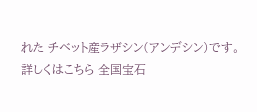れた チベット産ラザシン(アンデシン)です。
詳しくはこちら 全国宝石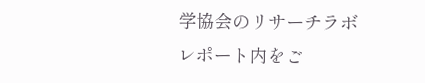学協会のリサーチラボレポート内をご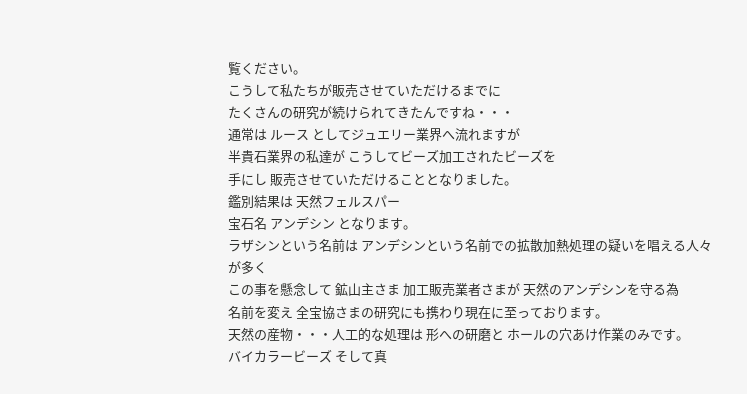覧ください。
こうして私たちが販売させていただけるまでに
たくさんの研究が続けられてきたんですね・・・
通常は ルース としてジュエリー業界へ流れますが
半貴石業界の私達が こうしてビーズ加工されたビーズを
手にし 販売させていただけることとなりました。
鑑別結果は 天然フェルスパー
宝石名 アンデシン となります。
ラザシンという名前は アンデシンという名前での拡散加熱処理の疑いを唱える人々が多く
この事を懸念して 鉱山主さま 加工販売業者さまが 天然のアンデシンを守る為
名前を変え 全宝協さまの研究にも携わり現在に至っております。
天然の産物・・・人工的な処理は 形への研磨と ホールの穴あけ作業のみです。
バイカラービーズ そして真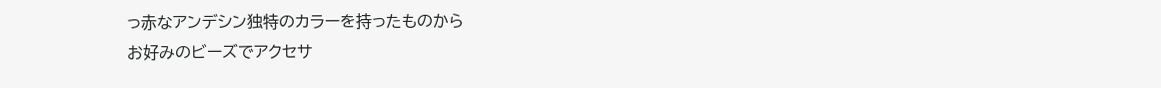っ赤なアンデシン独特のカラーを持ったものから
お好みのビーズでアクセサ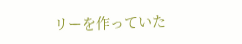リーを作っていた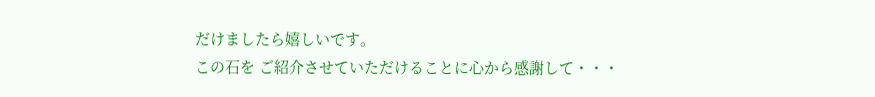だけましたら嬉しいです。
この石を ご紹介させていただけることに心から感謝して・・・